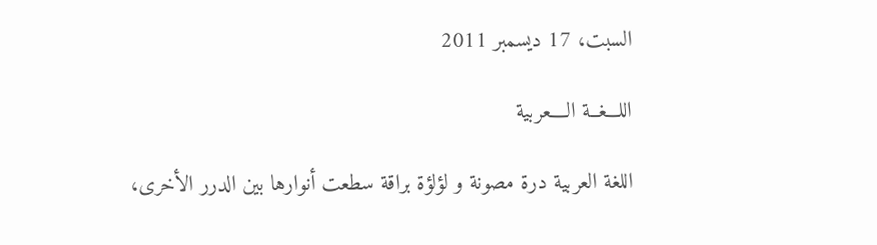السبت، 17 ديسمبر 2011

اللـــغــة الــــعربية

اللغة العربية درة مصونة و لؤلؤة براقة سطعت أنوارها بين الدرر الأخرى،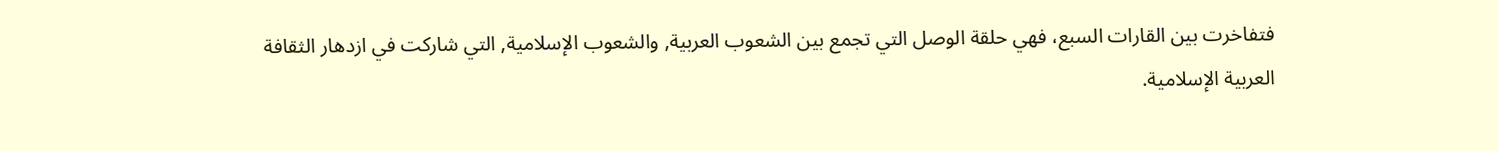فتفاخرت بين القارات السبع، فهي حلقة الوصل التي تجمع بين الشعوب العربية, والشعوب الإسلامية, التي شاركت في ازدهار الثقافة العربية الإسلامية.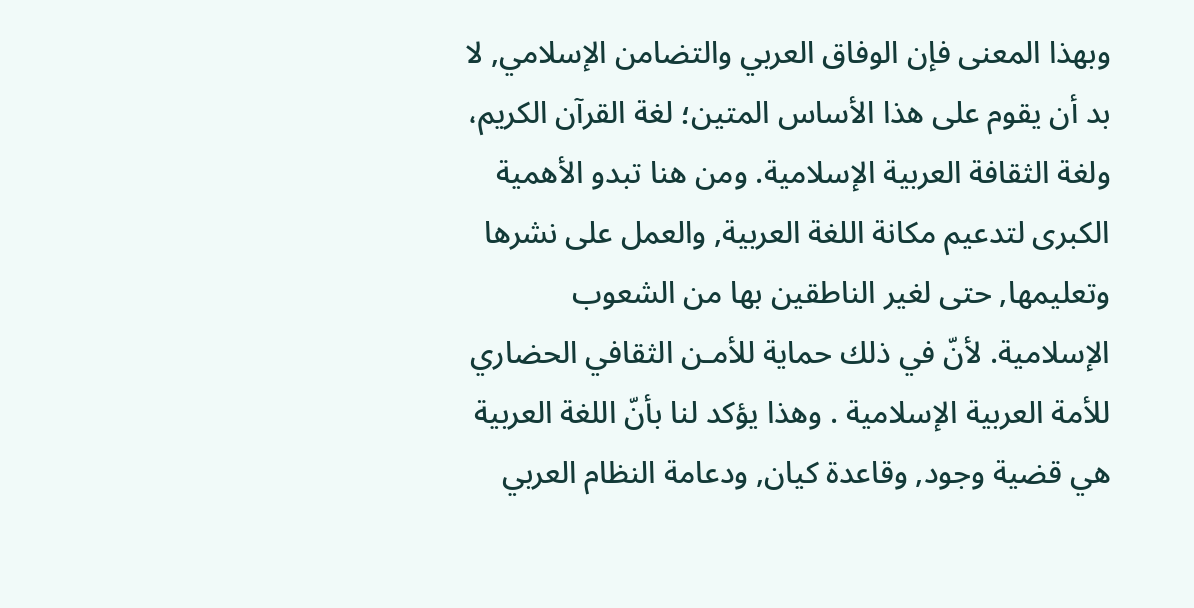وبهذا المعنى فإن الوفاق العربي والتضامن الإسلامي, لا بد أن يقوم على هذا الأساس المتين؛ لغة القرآن الكريم، ولغة الثقافة العربية الإسلامية. ومن هنا تبدو الأهمية الكبرى لتدعيم مكانة اللغة العربية, والعمل على نشرها وتعليمها, حتى لغير الناطقين بها من الشعوب الإسلامية. لأنّ في ذلك حماية للأمـن الثقافي الحضاري للأمة العربية الإسلامية . وهذا يؤكد لنا بأنّ اللغة العربية هي قضية وجود, وقاعدة كيان, ودعامة النظام العربي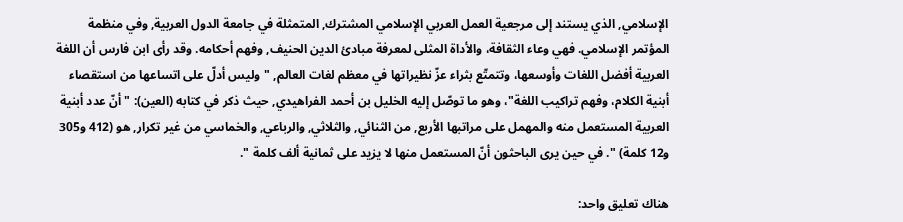الإسلامي, الذي يستند إلى مرجعية العمل العربي الإسلامي المشترك, المتمثلة في جامعة الدول العربية, وفي منظمة المؤتمر الإسلامي. فهي وعاء الثقافة، والأداة المثلى لمعرفة مبادئ الدين الحنيف, وفهم أحكامه. وقد رأى ابن فارس أن اللغة العربية أفضل اللغات وأوسعها، وتتمتّع بثراء عزّ نظيراتها في معظم لغات العالم, "وليس أدلّ على اتساعها من استقصاء أبنية الكلام، وفهم تراكيب اللغة"، وهو ما توصّل إليه الخليل بن أحمد الفراهيدي, حيث ذكر في كتابه (العين): "أنّ عدد أبنية العربية المستعمل منه والمهمل على مراتبها الأربع, من الثنائي, والثلاثي, والرباعي, والخماسي من غير تكرار, هو (412 و305 و12 كلمة) ". في حين يرى الباحثون أنّ المستعمل منها لا يزيد على ثمانية ألف كلمة ".

هناك تعليق واحد: